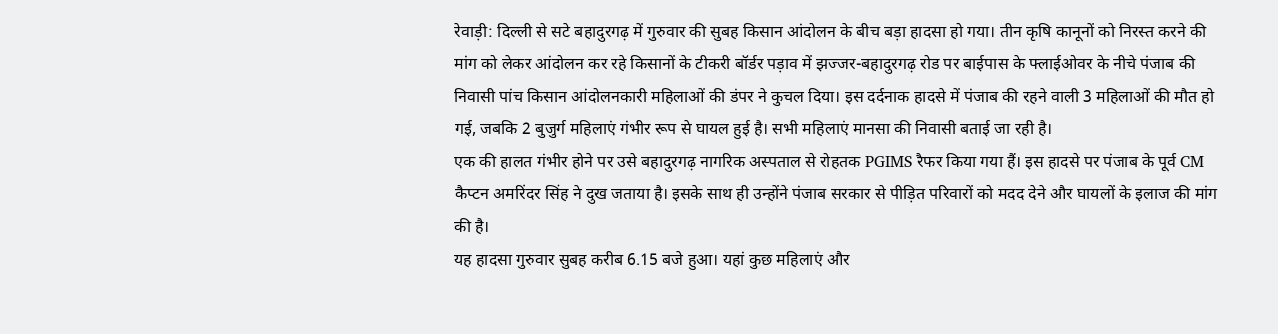रेवाड़ी: दिल्ली से सटे बहादुरगढ़ में गुरुवार की सुबह किसान आंदोलन के बीच बड़ा हादसा हो गया। तीन कृषि कानूनों को निरस्त करने की मांग को लेकर आंदोलन कर रहे किसानों के टीकरी बॉर्डर पड़ाव में झज्जर-बहादुरगढ़ रोड पर बाईपास के फ्लाईओवर के नीचे पंजाब की निवासी पांच किसान आंदोलनकारी महिलाओं की डंपर ने कुचल दिया। इस दर्दनाक हादसे में पंजाब की रहने वाली 3 महिलाओं की मौत हो गई, जबकि 2 बुजुर्ग महिलाएं गंभीर रूप से घायल हुई है। सभी महिलाएं मानसा की निवासी बताई जा रही है।
एक की हालत गंभीर होने पर उसे बहादुरगढ़ नागरिक अस्पताल से रोहतक PGIMS रैफर किया गया हैं। इस हादसे पर पंजाब के पूर्व CM कैप्टन अमरिंदर सिंह ने दुख जताया है। इसके साथ ही उन्होंने पंजाब सरकार से पीड़ित परिवारों को मदद देने और घायलों के इलाज की मांग की है।
यह हादसा गुरुवार सुबह करीब 6.15 बजे हुआ। यहां कुछ महिलाएं और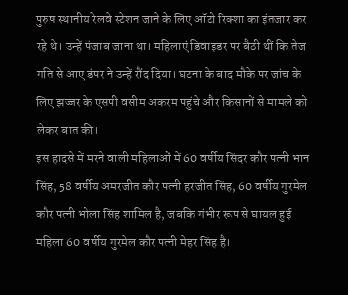पुरुष स्थानीय रेलवे स्टेशन जाने के लिए ऑटो रिक्शा का इंतजार कर रहे थे। उन्हें पंजाब जाना था। महिलाएं डिवाइडर पर बैठी थीं कि तेज गति से आए डंपर ने उन्हें रौंद दिया। घटना के बाद मौके पर जांच के लिए झज्जर के एसपी वसीम अकरम पहुंचे और किसानों से मामले को लेकर बात की।
इस हादसे में मरने वाली महिलाओं में 60 वर्षीय सिंदर कौर पत्नी भान सिंह, 58 वर्षीय अमरजीत कौर पत्नी हरजीत सिंह, 60 वर्षीय गुरमेल कौर पत्नी भोला सिंह शामिल है, जबकि गंभीर रूप से घायल हुई महिला 60 वर्षीय गुरमेल कौर पत्नी मेहर सिंह है।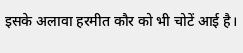इसके अलावा हरमीत कौर को भी चोटें आई है।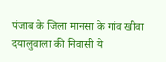पंजाब के जिला मानसा के गांव खीवा दयालुवाला की निवासी ये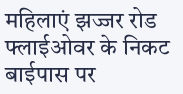महिलाएं झज्जर रोड फ्लाईओवर के निकट बाईपास पर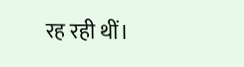रह रही थीं।